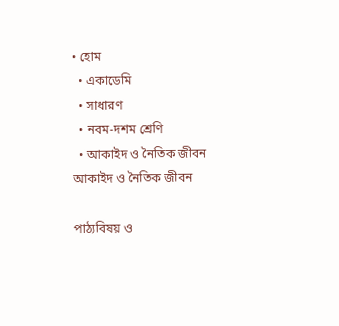• হোম
  • একাডেমি
  • সাধারণ
  • নবম-দশম শ্রেণি
  • আকাইদ ও নৈতিক জীবন
আকাইদ ও নৈতিক জীবন

পাঠ্যবিষয় ও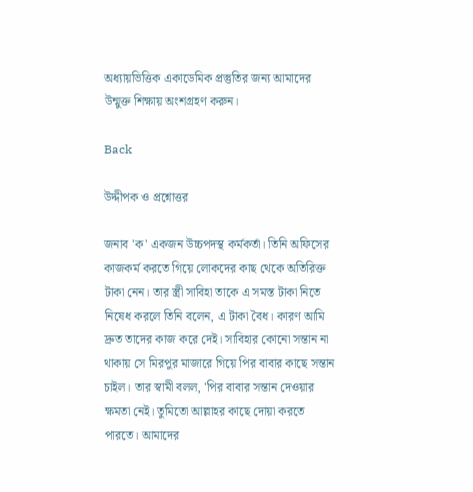অধ্যায়ভিত্তিক একাডেমিক প্রস্তুতির জন্য আমাদের উন্মুক্ত শিক্ষায় অংশগ্রহণ করুন।

Back

উদ্দীপক ও প্রশ্নোত্তর

জনাব 'ক' একজন উচ্চপদস্থ কর্মকর্তা। তিনি অফিসের কাজকর্ম করতে গিয়ে লোকদের কাছ থেকে অতিরিক্ত টাকা নেন। তার স্ত্রী সাবিহা তাকে এ সমস্ত টাকা নিতে নিষেধ করলে তিনি বলেন, এ টাকা বৈধ। কারণ আমি দ্রুত তাদের কাজ করে দেই। সাবিহার কোনো সন্তান না থাকায় সে মিরপুর মাজারে গিয়ে পির বাবার কাছে সন্তান চাইল। তার স্বামী বলল, 'পির বাবার সন্তান দেওয়ার ক্ষমতা নেই। তুমিতো আল্লাহর কাছে দোয়া করতে পারতে। আমাদের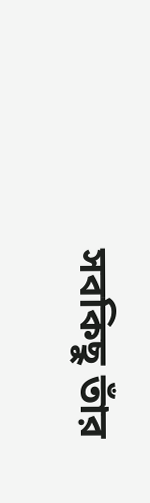সবকিছু তাঁর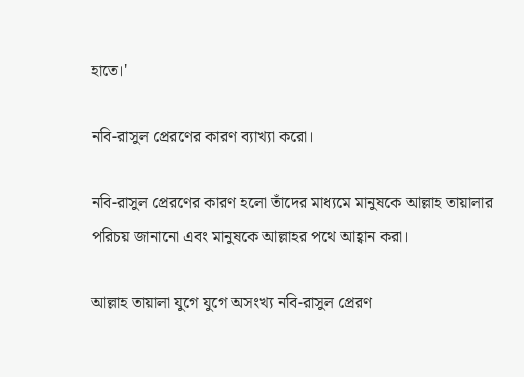হাতে।'

নবি-রাসুল প্রেরণের কারণ ব্যাখ্যা করো।

নবি-রাসুল প্রেরণের কারণ হলো তাঁদের মাধ্যমে মানুষকে আল্লাহ তায়ালার পরিচয় জানানো এবং মানুষকে আল্লাহর পথে আহ্বান করা।

আল্লাহ তায়ালা যুগে যুগে অসংখ্য নবি-রাসুল প্রেরণ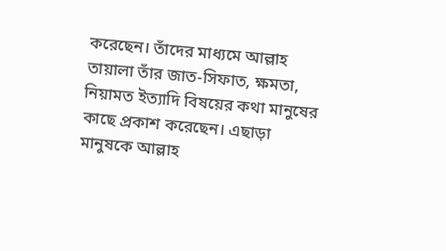করেছেন। তাঁদের মাধ্যমে আল্লাহ তায়ালা তাঁর জাত-সিফাত, ক্ষমতা, নিয়ামত ইত্যাদি বিষয়ের কথা মানুষের কাছে প্রকাশ করেছেন। এছাড়া মানুষকে আল্লাহ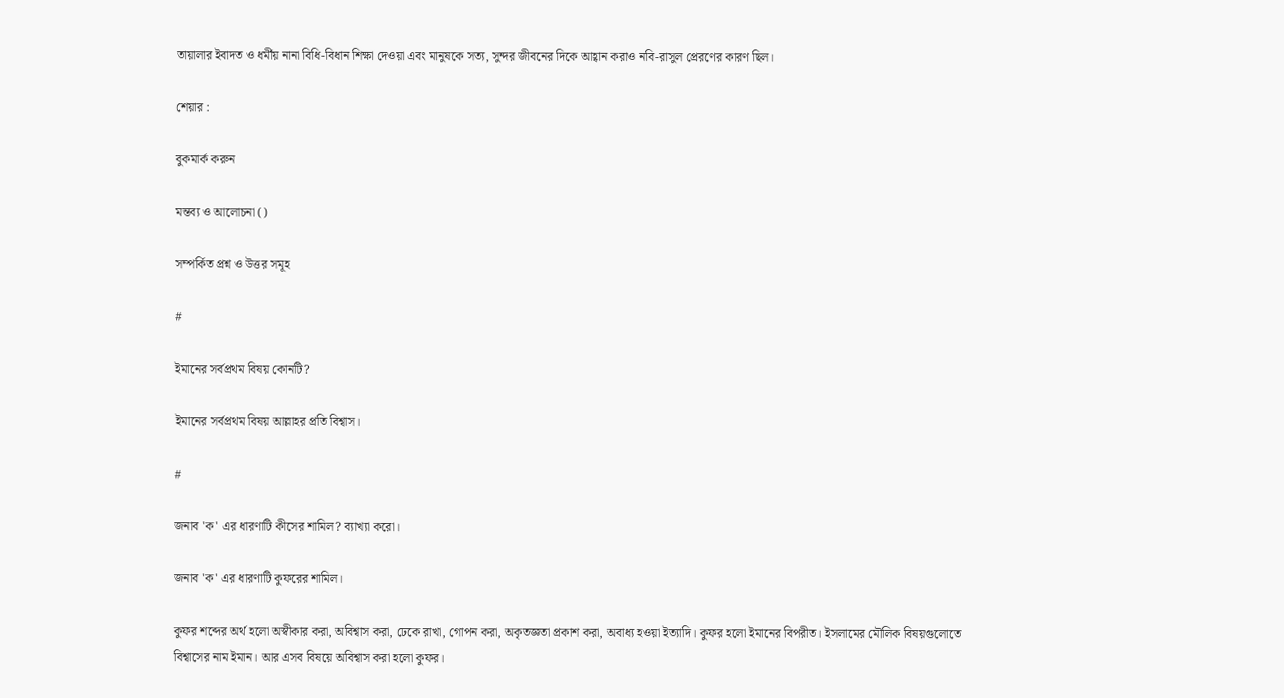তায়ালার ইবাদত ও ধর্মীয় নানা বিধি-বিধান শিক্ষা দেওয়া এবং মানুষকে সত্য, সুন্দর জীবনের দিকে আহ্বান করাও নবি-রাসুল প্রেরণের কারণ ছিল।

শেয়ার :

বুকমার্ক করুন

মন্তব্য ও আলোচনা ()

সম্পর্কিত প্রশ্ন ও উত্তর সমূহ

#

ইমানের সর্বপ্রথম বিষয় কোনটি?

ইমানের সর্বপ্রথম বিষয় আল্লাহর প্রতি বিশ্বাস।

#

জনাব 'ক' এর ধারণাটি কীসের শামিল? ব্যাখ্যা করো।

জনাব 'ক' এর ধারণাটি কুফরের শামিল।

কুফর শব্দের অর্থ হলো অস্বীকার করা, অবিশ্বাস করা, ঢেকে রাখা, গোপন করা, অকৃতজ্ঞতা প্রকাশ করা, অবাধ্য হওয়া ইত্যাদি। কুফর হলো ইমানের বিপরীত। ইসলামের মৌলিক বিষয়গুলোতে বিশ্বাসের নাম ইমান। আর এসব বিষয়ে অবিশ্বাস করা হলো কুফর।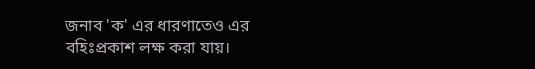জনাব 'ক' এর ধারণাতেও এর বহিঃপ্রকাশ লক্ষ করা যায়।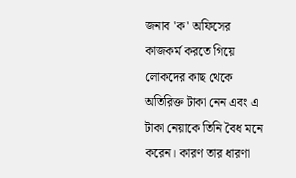জনাব 'ক' অফিসের কাজকর্ম করতে গিয়ে লোকদের কাছ থেকে অতিরিক্ত টাকা নেন এবং এ টাকা নেয়াকে তিনি বৈধ মনে করেন। কারণ তার ধারণা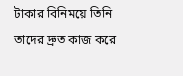টাকার বিনিময়ে তিনি তাদের দ্রুত কাজ করে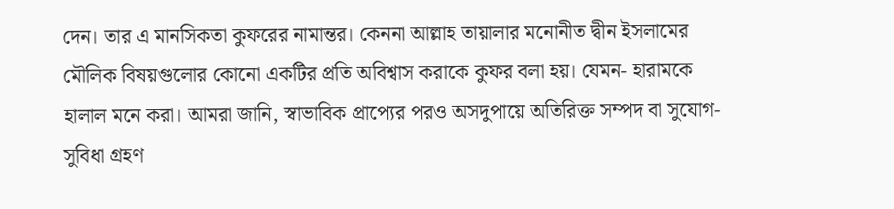দেন। তার এ মানসিকতা কুফরের নামান্তর। কেননা আল্লাহ তায়ালার মনোনীত দ্বীন ইসলামের মৌলিক বিষয়গুলোর কোনো একটির প্রতি অবিশ্বাস করাকে কুফর বলা হয়। যেমন- হারামকে হালাল মনে করা। আমরা জানি, স্বাভাবিক প্রাপ্যের পরও অসদুপায়ে অতিরিক্ত সম্পদ বা সুযোগ-সুবিধা গ্রহণ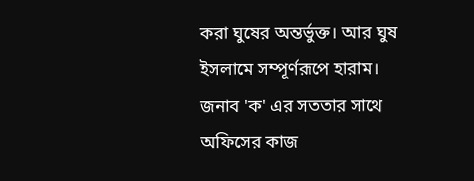করা ঘুষের অন্তর্ভুক্ত। আর ঘুষ ইসলামে সম্পূর্ণরূপে হারাম। জনাব 'ক' এর সততার সাথে অফিসের কাজ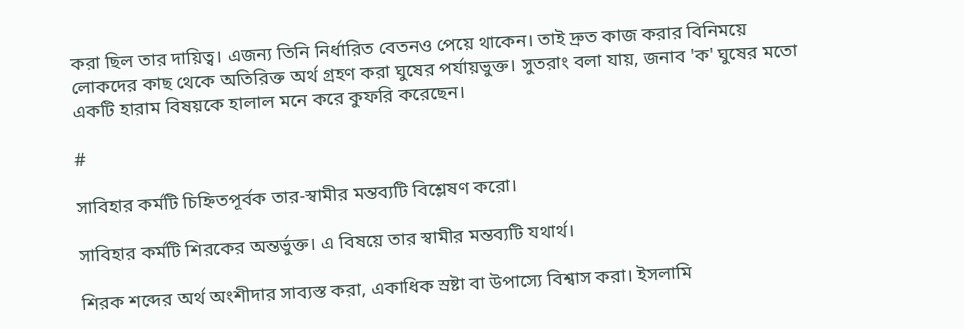করা ছিল তার দায়িত্ব। এজন্য তিনি নির্ধারিত বেতনও পেয়ে থাকেন। তাই দ্রুত কাজ করার বিনিময়ে লোকদের কাছ থেকে অতিরিক্ত অর্থ গ্রহণ করা ঘুষের পর্যায়ভুক্ত। সুতরাং বলা যায়, জনাব 'ক' ঘুষের মতো একটি হারাম বিষয়কে হালাল মনে করে কুফরি করেছেন।

#

সাবিহার কর্মটি চিহ্নিতপূর্বক তার-স্বামীর মন্তব্যটি বিশ্লেষণ করো।

সাবিহার কর্মটি শিরকের অন্তর্ভুক্ত। এ বিষয়ে তার স্বামীর মন্তব্যটি যথার্থ।

শিরক শব্দের অর্থ অংশীদার সাব্যস্ত করা, একাধিক স্রষ্টা বা উপাস্যে বিশ্বাস করা। ইসলামি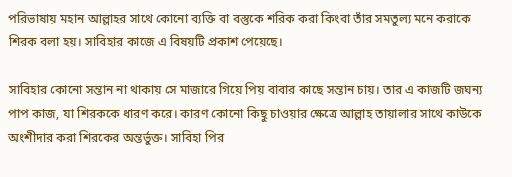পরিভাষায় মহান আল্লাহর সাথে কোনো ব্যক্তি বা বস্তুকে শরিক করা কিংবা তাঁর সমতুল্য মনে করাকে শিরক বলা হয়। সাবিহার কাজে এ বিষয়টি প্রকাশ পেয়েছে।

সাবিহার কোনো সন্তান না থাকায় সে মাজারে গিয়ে পিয় বাবার কাছে সন্তান চায়। তার এ কাজটি জঘন্য পাপ কাজ, যা শিরককে ধারণ করে। কারণ কোনো কিছু চাওয়ার ক্ষেত্রে আল্লাহ তায়ালার সাথে কাউকে অংশীদার করা শিরকের অন্তর্ভুক্ত। সাবিহা পির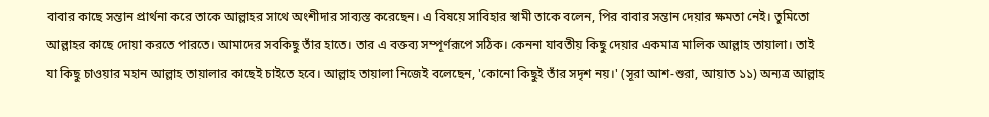বাবার কাছে সন্তান প্রার্থনা করে তাকে আল্লাহর সাথে অংশীদার সাব্যস্ত করেছেন। এ বিষয়ে সাবিহার স্বামী তাকে বলেন, পির বাবার সন্তান দেয়ার ক্ষমতা নেই। তুমিতো আল্লাহর কাছে দোয়া করতে পারতে। আমাদের সবকিছু তাঁর হাতে। তার এ বক্তব্য সম্পূর্ণরূপে সঠিক। কেননা যাবতীয় কিছু দেয়ার একমাত্র মালিক আল্লাহ তায়ালা। তাই যা কিছু চাওয়ার মহান আল্লাহ তায়ালার কাছেই চাইতে হবে। আল্লাহ তায়ালা নিজেই বলেছেন, 'কোনো কিছুই তাঁর সদৃশ নয়।' (সূরা আশ-শুরা, আয়াত ১১) অন্যত্র আল্লাহ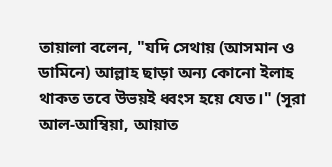তায়ালা বলেন, "যদি সেথায় (আসমান ও ডামিনে) আল্লাহ ছাড়া অন্য কোনো ইলাহ থাকত তবে উভয়ই ধ্বংস হয়ে যেত।" (সূরা আল-আম্বিয়া, আয়াত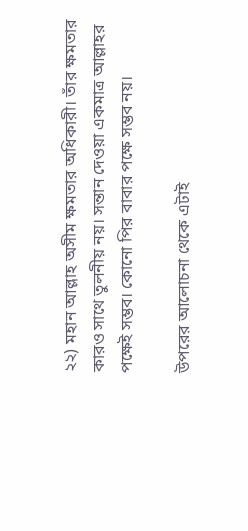২২) মহান আল্লাহ অসীম ক্ষমতার অধিকারী। তাঁর ক্ষমতার কারও সাথে তুলনীয় নয়। সন্তান দেওয়া একমাত্র আল্লাহর পক্ষেই সম্ভব। কোনো পির বাবার পক্ষে সম্ভব নয়।

উপরের আলোচনা থেকে এটাই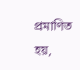প্রমাণিত হয়,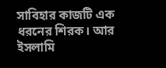সাবিহার কাজটি এক ধরনের শিরক। আর ইসলামি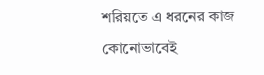শরিয়তে এ ধরনের কাজ কোনোভাবেই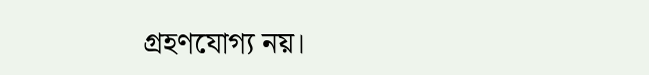গ্রহণযোগ্য নয়।